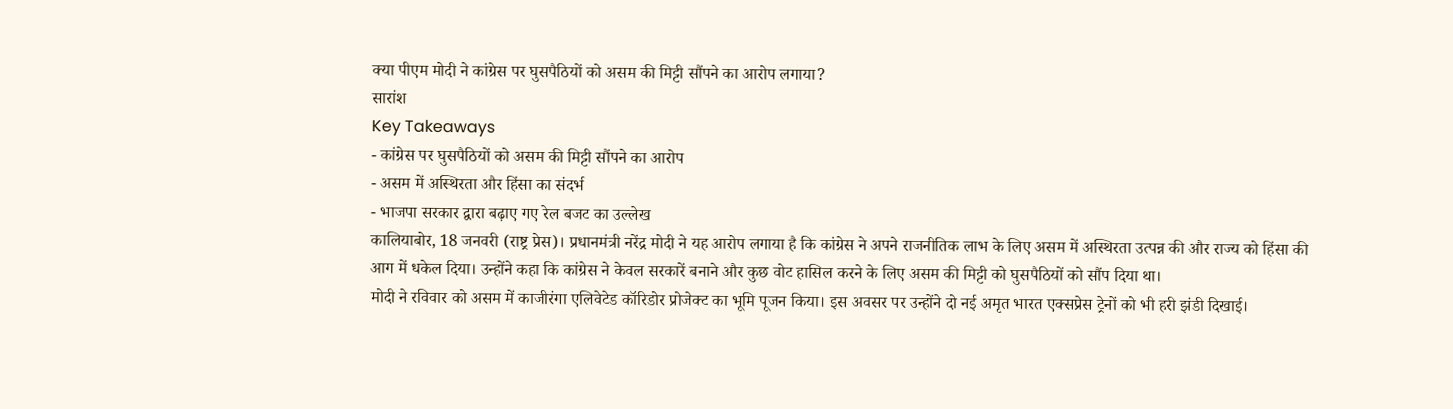क्या पीएम मोदी ने कांग्रेस पर घुसपैठियों को असम की मिट्टी सौंपने का आरोप लगाया?
सारांश
Key Takeaways
- कांग्रेस पर घुसपैठियों को असम की मिट्टी सौंपने का आरोप
- असम में अस्थिरता और हिंसा का संदर्भ
- भाजपा सरकार द्वारा बढ़ाए गए रेल बजट का उल्लेख
कालियाबोर, 18 जनवरी (राष्ट्र प्रेस)। प्रधानमंत्री नरेंद्र मोदी ने यह आरोप लगाया है कि कांग्रेस ने अपने राजनीतिक लाभ के लिए असम में अस्थिरता उत्पन्न की और राज्य को हिंसा की आग में धकेल दिया। उन्होंने कहा कि कांग्रेस ने केवल सरकारें बनाने और कुछ वोट हासिल करने के लिए असम की मिट्टी को घुसपैठियों को सौंप दिया था।
मोदी ने रविवार को असम में काजीरंगा एलिवेटेड कॉरिडोर प्रोजेक्ट का भूमि पूजन किया। इस अवसर पर उन्होंने दो नई अमृत भारत एक्सप्रेस ट्रेनों को भी हरी झंडी दिखाई।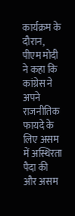कार्यक्रम के दौरान, पीएम मोदी ने कहा कि कांग्रेस ने अपने राजनीतिक फायदे के लिए असम में अस्थिरता पैदा की और असम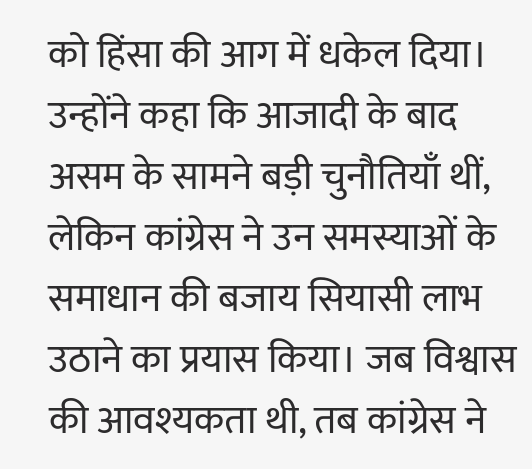को हिंसा की आग में धकेल दिया।
उन्होंने कहा कि आजादी के बाद असम के सामने बड़ी चुनौतियाँ थीं, लेकिन कांग्रेस ने उन समस्याओं के समाधान की बजाय सियासी लाभ उठाने का प्रयास किया। जब विश्वास की आवश्यकता थी, तब कांग्रेस ने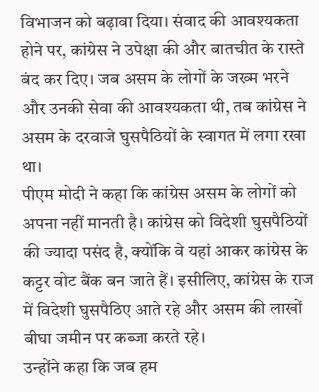विभाजन को बढ़ावा दिया। संवाद की आवश्यकता होने पर, कांग्रेस ने उपेक्षा की और बातचीत के रास्ते बंद कर दिए। जब असम के लोगों के जख्म भरने और उनकी सेवा की आवश्यकता थी, तब कांग्रेस ने असम के दरवाजे घुसपैठियों के स्वागत में लगा रखा था।
पीएम मोदी ने कहा कि कांग्रेस असम के लोगों को अपना नहीं मानती है। कांग्रेस को विदेशी घुसपैठियों की ज्यादा पसंद है, क्योंकि वे यहां आकर कांग्रेस के कट्टर वोट बैंक बन जाते हैं। इसीलिए, कांग्रेस के राज में विदेशी घुसपैठिए आते रहे और असम की लाखों बीघा जमीन पर कब्जा करते रहे।
उन्होंने कहा कि जब हम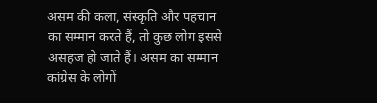असम की कला, संस्कृति और पहचान का सम्मान करते हैं, तो कुछ लोग इससे असहज हो जाते हैं। असम का सम्मान कांग्रेस के लोगों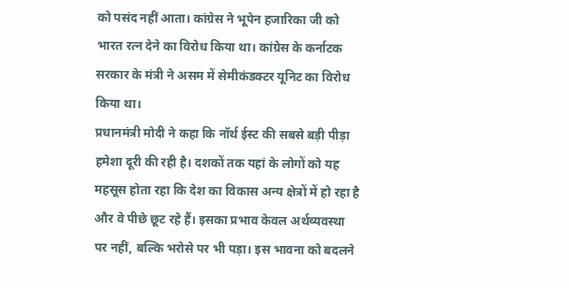को पसंद नहीं आता। कांग्रेस ने भूपेन हजारिका जी को भारत रत्न देने का विरोध किया था। कांग्रेस के कर्नाटक सरकार के मंत्री ने असम में सेमीकंडक्टर यूनिट का विरोध किया था।
प्रधानमंत्री मोदी ने कहा कि नॉर्थ ईस्ट की सबसे बड़ी पीड़ा हमेशा दूरी की रही है। दशकों तक यहां के लोगों को यह महसूस होता रहा कि देश का विकास अन्य क्षेत्रों में हो रहा है और वे पीछे छूट रहे हैं। इसका प्रभाव केवल अर्थव्यवस्था पर नहीं, बल्कि भरोसे पर भी पड़ा। इस भावना को बदलने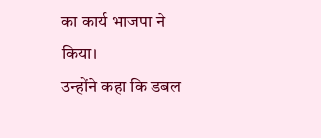का कार्य भाजपा ने किया।
उन्होंने कहा कि डबल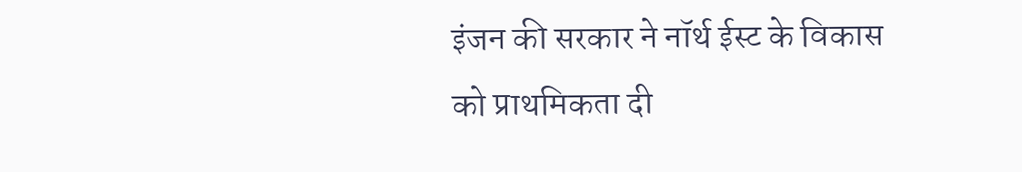इंजन की सरकार ने नॉर्थ ईस्ट के विकास को प्राथमिकता दी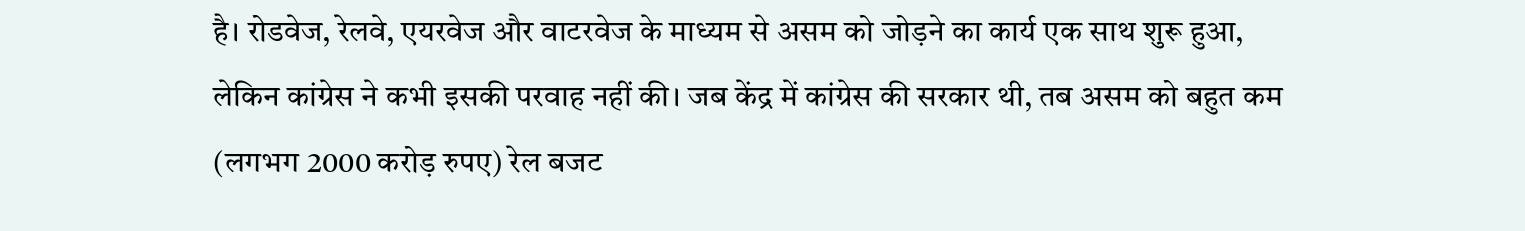है। रोडवेज, रेलवे, एयरवेज और वाटरवेज के माध्यम से असम को जोड़ने का कार्य एक साथ शुरू हुआ, लेकिन कांग्रेस ने कभी इसकी परवाह नहीं की। जब केंद्र में कांग्रेस की सरकार थी, तब असम को बहुत कम (लगभग 2000 करोड़ रुपए) रेल बजट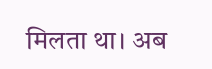मिलता था। अब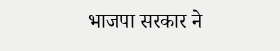भाजपा सरकार ने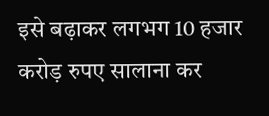इसे बढ़ाकर लगभग 10 हजार करोड़ रुपए सालाना कर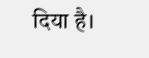दिया है।